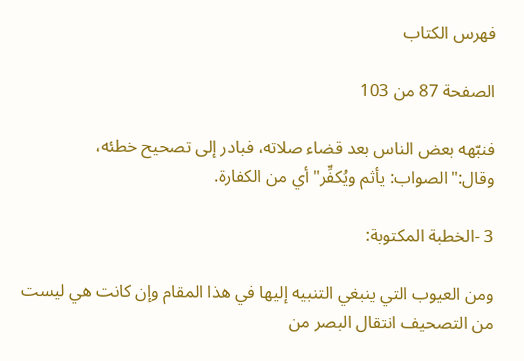فهرس الكتاب

الصفحة 87 من 103

فنبّهه بعض الناس بعد قضاء صلاته، فبادر إلى تصحيح خطئه، وقال:"الصواب: يأثم ويُكفِّر"أي من الكفارة.

3 -الخطبة المكتوبة:

ومن العيوب التي ينبغي التنبيه إليها في هذا المقام وإن كانت هي ليست من التصحيف انتقال البصر من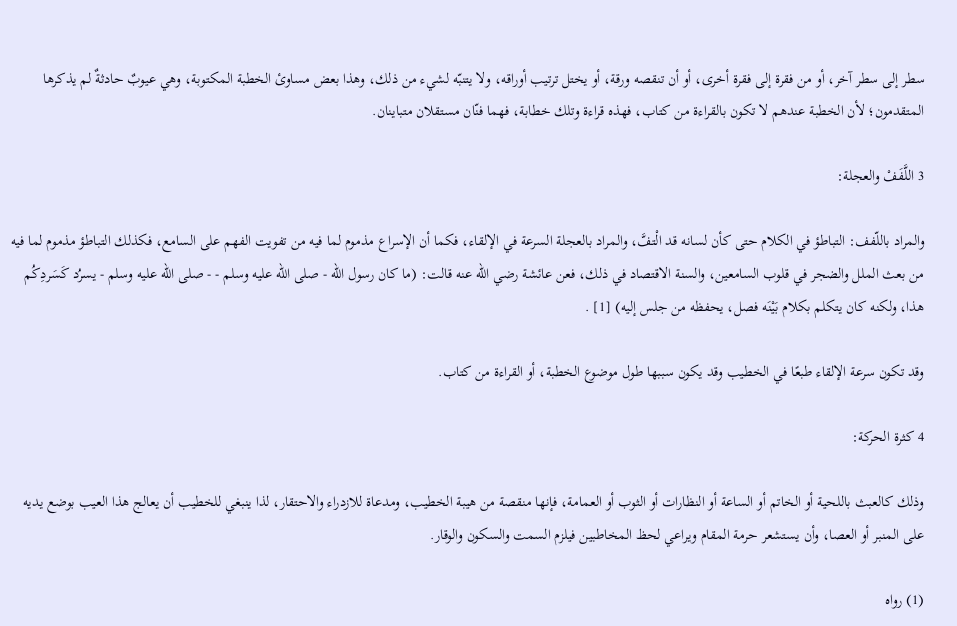سطر إلى سطر آخر، أو من فقرة إلى فقرة أخرى، أو أن تنقصه ورقة، أو يختل ترتيب أوراقه، ولا يتنبّه لشيء من ذلك، وهذا بعض مساوئ الخطبة المكتوبة، وهي عيوبٌ حادثةٌ لم يذكرها المتقدمون؛ لأن الخطبة عندهم لا تكون بالقراءة من كتاب، فهذه قراءة وتلك خطابة، فهما فنّان مستقلان متباينان.

3 اللَّفَفْ والعجلة:

والمراد باللّفف: التباطؤ في الكلام حتى كأن لسانه قد الْتفَّ، والمراد بالعجلة السرعة في الإلقاء، فكما أن الإسراع مذموم لما فيه من تفويت الفهم على السامع، فكذلك التباطؤ مذموم لما فيه من بعث الملل والضجر في قلوب السامعين، والسنة الاقتصاد في ذلك، فعن عائشة رضي الله عنه قالت: (ما كان رسول الله - صلى الله عليه وسلم - - صلى الله عليه وسلم - يسرُد كَسَردِكُم هذا، ولكنه كان يتكلم بكلام بَيْنَه فصل، يحفظه من جلس إليه) [1] .

وقد تكون سرعة الإلقاء طبعًا في الخطيب وقد يكون سببها طول موضوع الخطبة، أو القراءة من كتاب.

4 كثرة الحركة:

وذلك كالعبث باللحية أو الخاتم أو الساعة أو النظارات أو الثوب أو العمامة، فإنها منقصة من هيبة الخطيب، ومدعاة للازدراء والاحتقار، لذا ينبغي للخطيب أن يعالج هذا العيب بوضع يديه على المنبر أو العصا، وأن يستشعر حرمة المقام ويراعي لحظ المخاطبين فيلزم السمت والسكون والوقار.

(1) رواه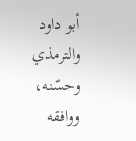أبو داود والترمذي وحسّنه، ووافقه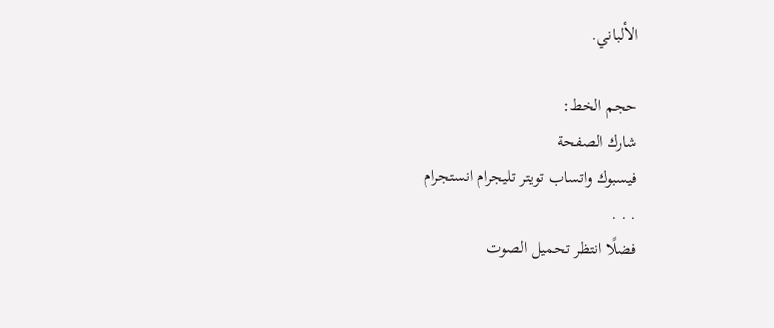الألباني.

حجم الخط:
شارك الصفحة
فيسبوك واتساب تويتر تليجرام انستجرام
. . .
فضلًا انتظر تحميل الصوت